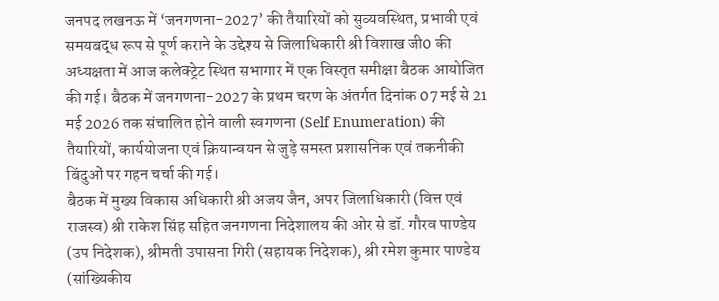जनपद लखनऊ में ‘जनगणना-2027’ की तैयारियों को सुव्यवस्थित, प्रभावी एवं समयबद्ध रूप से पूर्ण कराने के उद्देश्य से जिलाधिकारी श्री विशाख जी0 की अध्यक्षता में आज कलेक्ट्रेट स्थित सभागार में एक विस्तृत समीक्षा बैठक आयोजित की गई। बैठक में जनगणना-2027 के प्रथम चरण के अंतर्गत दिनांक 07 मई से 21 मई 2026 तक संचालित होने वाली स्वगणना (Self Enumeration) की तैयारियों, कार्ययोजना एवं क्रियान्वयन से जुड़े समस्त प्रशासनिक एवं तकनीकी बिंदुओं पर गहन चर्चा की गई।
बैठक में मुख्य विकास अधिकारी श्री अजय जैन, अपर जिलाधिकारी (वित्त एवं राजस्व) श्री राकेश सिंह सहित जनगणना निदेशालय की ओर से डॉ. गौरव पाण्डेय (उप निदेशक), श्रीमती उपासना गिरी (सहायक निदेशक), श्री रमेश कुमार पाण्डेय (सांख्यिकीय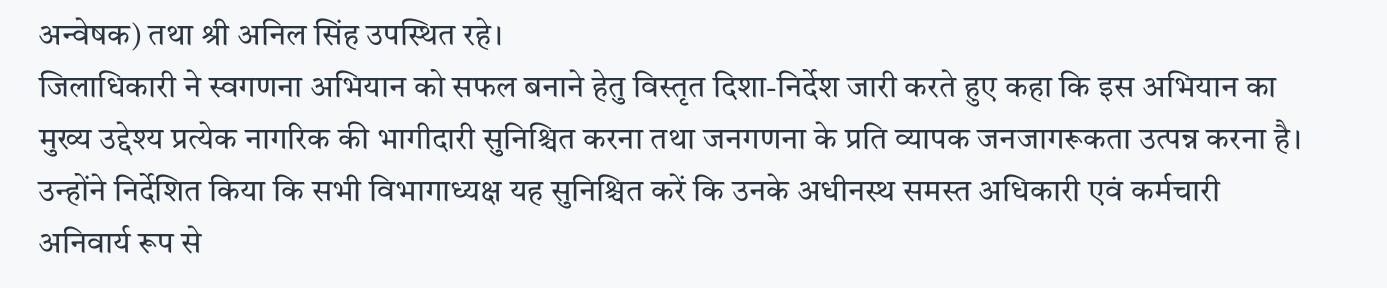अन्वेषक) तथा श्री अनिल सिंह उपस्थित रहे।
जिलाधिकारी ने स्वगणना अभियान को सफल बनाने हेतु विस्तृत दिशा-निर्देश जारी करते हुए कहा कि इस अभियान का मुख्य उद्देश्य प्रत्येक नागरिक की भागीदारी सुनिश्चित करना तथा जनगणना के प्रति व्यापक जनजागरूकता उत्पन्न करना है। उन्होंने निर्देशित किया कि सभी विभागाध्यक्ष यह सुनिश्चित करें कि उनके अधीनस्थ समस्त अधिकारी एवं कर्मचारी अनिवार्य रूप से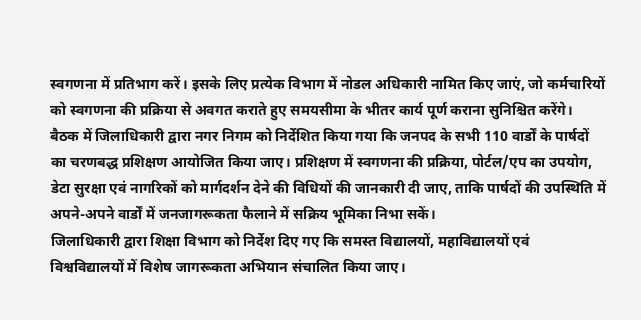स्वगणना में प्रतिभाग करें। इसके लिए प्रत्येक विभाग में नोडल अधिकारी नामित किए जाएं, जो कर्मचारियों को स्वगणना की प्रक्रिया से अवगत कराते हुए समयसीमा के भीतर कार्य पूर्ण कराना सुनिश्चित करेंगे।
बैठक में जिलाधिकारी द्वारा नगर निगम को निर्देशित किया गया कि जनपद के सभी 110 वार्डों के पार्षदों का चरणबद्ध प्रशिक्षण आयोजित किया जाए। प्रशिक्षण में स्वगणना की प्रक्रिया, पोर्टल/एप का उपयोग, डेटा सुरक्षा एवं नागरिकों को मार्गदर्शन देने की विधियों की जानकारी दी जाए, ताकि पार्षदों की उपस्थिति में अपने-अपने वार्डों में जनजागरूकता फैलाने में सक्रिय भूमिका निभा सकें।
जिलाधिकारी द्वारा शिक्षा विभाग को निर्देश दिए गए कि समस्त विद्यालयों, महाविद्यालयों एवं विश्वविद्यालयों में विशेष जागरूकता अभियान संचालित किया जाए।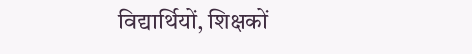विद्यार्थियों, शिक्षकों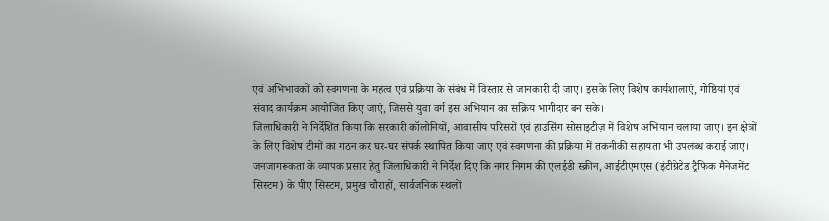एवं अभिभावकों को स्वगणना के महत्व एवं प्रक्रिया के संबंध में विस्तार से जानकारी दी जाए। इसके लिए विशेष कार्यशालाएं, गोष्ठियां एवं संवाद कार्यक्रम आयोजित किए जाएं, जिससे युवा वर्ग इस अभियान का सक्रिय भागीदार बन सके।
जिलाधिकारी ने निर्देशित किया कि सरकारी कॉलोनियों, आवासीय परिसरों एवं हाउसिंग सोसाइटीज़ में विशेष अभियान चलाया जाए। इन क्षेत्रों के लिए विशेष टीमों का गठन कर घर-घर संपर्क स्थापित किया जाए एवं स्वगणना की प्रक्रिया में तकनीकी सहायता भी उपलब्ध कराई जाए।
जनजागरूकता के व्यापक प्रसार हेतु जिलाधिकारी ने निर्देश दिए कि नगर निगम की एलईडी स्क्रीन, आईटीएमएस (इंटीग्रेटेड ट्रैफिक मैनेजमेंट सिस्टम) के पीए सिस्टम, प्रमुख चौराहों, सार्वजनिक स्थलों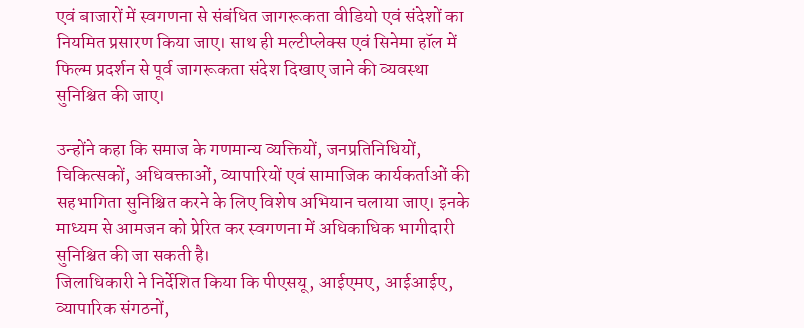एवं बाजारों में स्वगणना से संबंधित जागरूकता वीडियो एवं संदेशों का नियमित प्रसारण किया जाए। साथ ही मल्टीप्लेक्स एवं सिनेमा हॉल में फिल्म प्रदर्शन से पूर्व जागरूकता संदेश दिखाए जाने की व्यवस्था सुनिश्चित की जाए।

उन्होंने कहा कि समाज के गणमान्य व्यक्तियों, जनप्रतिनिधियों, चिकित्सकों, अधिवक्ताओं, व्यापारियों एवं सामाजिक कार्यकर्ताओं की सहभागिता सुनिश्चित करने के लिए विशेष अभियान चलाया जाए। इनके माध्यम से आमजन को प्रेरित कर स्वगणना में अधिकाधिक भागीदारी सुनिश्चित की जा सकती है।
जिलाधिकारी ने निर्देशित किया कि पीएसयू, आईएमए, आईआईए, व्यापारिक संगठनों,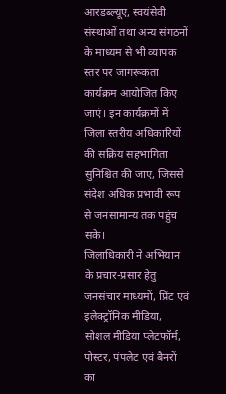आरडब्ल्यूए, स्वयंसेवी संस्थाओं तथा अन्य संगठनों के माध्यम से भी व्यापक स्तर पर जागरूकता कार्यक्रम आयोजित किए जाएं। इन कार्यक्रमों में जिला स्तरीय अधिकारियों की सक्रिय सहभागिता सुनिश्चित की जाए, जिससे संदेश अधिक प्रभावी रूप से जनसामान्य तक पहुंच सके।
जिलाधिकारी ने अभियान के प्रचार-प्रसार हेतु जनसंचार माध्यमों, प्रिंट एवं इलेक्ट्रॉनिक मीडिया, सोशल मीडिया प्लेटफॉर्म, पोस्टर, पंपलेट एवं बैनरों का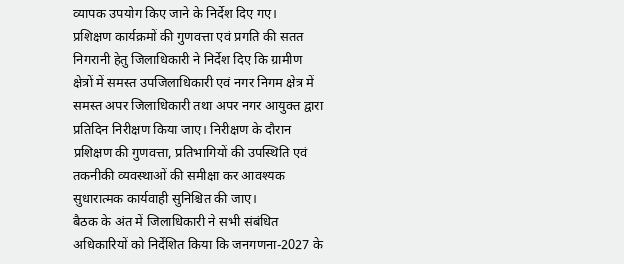व्यापक उपयोग किए जाने के निर्देश दिए गए।
प्रशिक्षण कार्यक्रमों की गुणवत्ता एवं प्रगति की सतत निगरानी हेतु जिलाधिकारी ने निर्देश दिए कि ग्रामीण क्षेत्रों में समस्त उपजिलाधिकारी एवं नगर निगम क्षेत्र में समस्त अपर जिलाधिकारी तथा अपर नगर आयुक्त द्वारा प्रतिदिन निरीक्षण किया जाए। निरीक्षण के दौरान प्रशिक्षण की गुणवत्ता, प्रतिभागियों की उपस्थिति एवं तकनीकी व्यवस्थाओं की समीक्षा कर आवश्यक सुधारात्मक कार्यवाही सुनिश्चित की जाए।
बैठक के अंत में जिलाधिकारी ने सभी संबंधित अधिकारियों को निर्देशित किया कि जनगणना-2027 के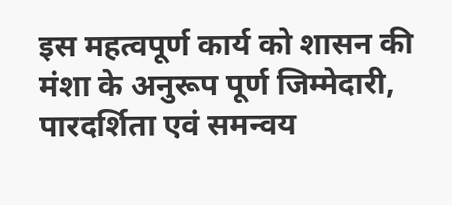इस महत्वपूर्ण कार्य को शासन की मंशा के अनुरूप पूर्ण जिम्मेदारी, पारदर्शिता एवं समन्वय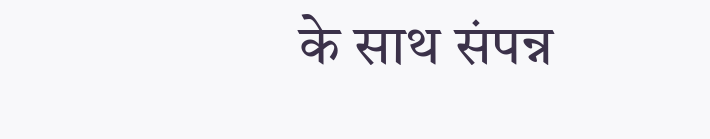के साथ संपन्न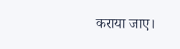कराया जाए।